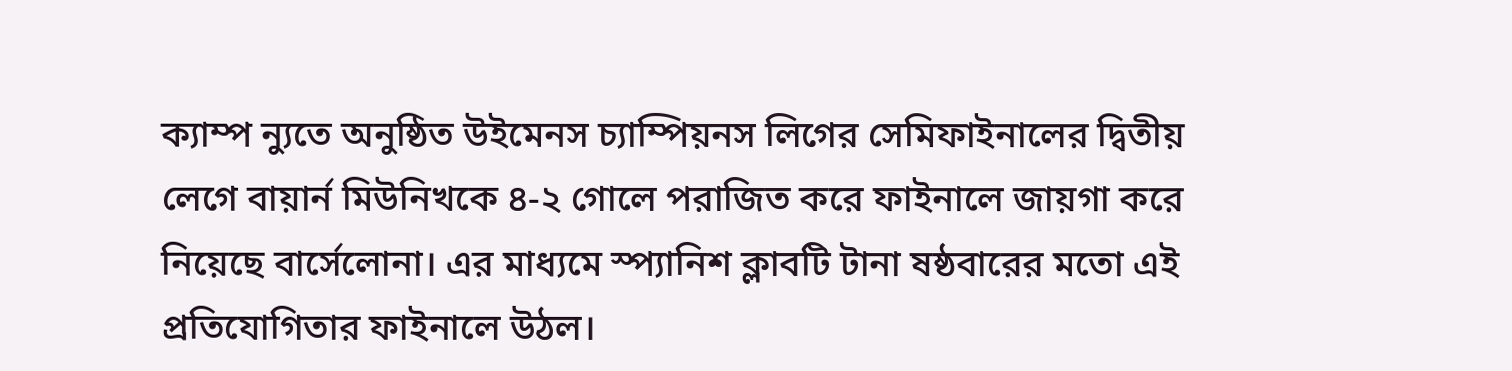ক্যাম্প ন্যুতে অনুষ্ঠিত উইমেনস চ্যাম্পিয়নস লিগের সেমিফাইনালের দ্বিতীয় লেগে বায়ার্ন মিউনিখকে ৪-২ গোলে পরাজিত করে ফাইনালে জায়গা করে নিয়েছে বার্সেলোনা। এর মাধ্যমে স্প্যানিশ ক্লাবটি টানা ষষ্ঠবারের মতো এই প্রতিযোগিতার ফাইনালে উঠল।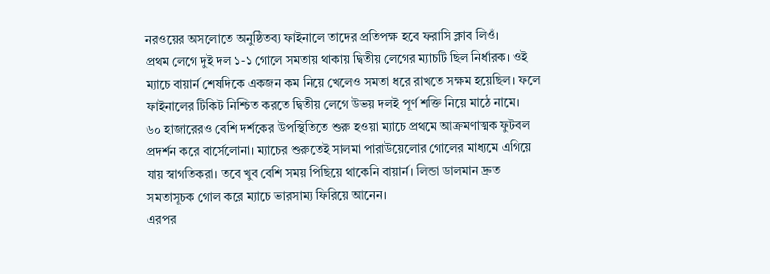নরওয়ের অসলোতে অনুষ্ঠিতব্য ফাইনালে তাদের প্রতিপক্ষ হবে ফরাসি ক্লাব লিওঁ।
প্রথম লেগে দুই দল ১-১ গোলে সমতায় থাকায় দ্বিতীয় লেগের ম্যাচটি ছিল নির্ধারক। ওই ম্যাচে বায়ার্ন শেষদিকে একজন কম নিয়ে খেলেও সমতা ধরে রাখতে সক্ষম হয়েছিল। ফলে ফাইনালের টিকিট নিশ্চিত করতে দ্বিতীয় লেগে উভয় দলই পূর্ণ শক্তি নিয়ে মাঠে নামে।
৬০ হাজারেরও বেশি দর্শকের উপস্থিতিতে শুরু হওয়া ম্যাচে প্রথমে আক্রমণাত্মক ফুটবল প্রদর্শন করে বার্সেলোনা। ম্যাচের শুরুতেই সালমা পারাউয়েলোর গোলের মাধ্যমে এগিয়ে যায় স্বাগতিকরা। তবে খুব বেশি সময় পিছিয়ে থাকেনি বায়ার্ন। লিন্ডা ডালমান দ্রুত সমতাসূচক গোল করে ম্যাচে ভারসাম্য ফিরিয়ে আনেন।
এরপর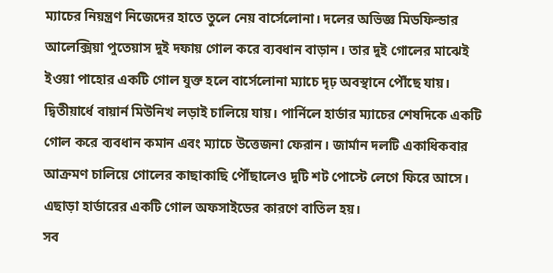ম্যাচের নিয়ন্ত্রণ নিজেদের হাতে তুলে নেয় বার্সেলোনা। দলের অভিজ্ঞ মিডফিল্ডার আলেক্সিয়া পুতেয়াস দুই দফায় গোল করে ব্যবধান বাড়ান। তার দুই গোলের মাঝেই ইওয়া পাহোর একটি গোল যুক্ত হলে বার্সেলোনা ম্যাচে দৃঢ় অবস্থানে পৌঁছে যায়।
দ্বিতীয়ার্ধে বায়ার্ন মিউনিখ লড়াই চালিয়ে যায়। পার্নিলে হার্ডার ম্যাচের শেষদিকে একটি গোল করে ব্যবধান কমান এবং ম্যাচে উত্তেজনা ফেরান। জার্মান দলটি একাধিকবার আক্রমণ চালিয়ে গোলের কাছাকাছি পৌঁছালেও দুটি শট পোস্টে লেগে ফিরে আসে। এছাড়া হার্ডারের একটি গোল অফসাইডের কারণে বাতিল হয়।
সব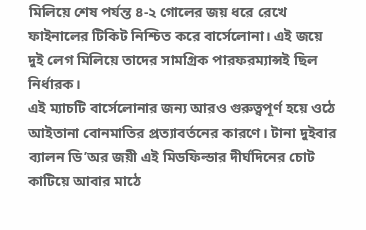মিলিয়ে শেষ পর্যন্ত ৪-২ গোলের জয় ধরে রেখে ফাইনালের টিকিট নিশ্চিত করে বার্সেলোনা। এই জয়ে দুই লেগ মিলিয়ে তাদের সামগ্রিক পারফরম্যান্সই ছিল নির্ধারক।
এই ম্যাচটি বার্সেলোনার জন্য আরও গুরুত্বপূর্ণ হয়ে ওঠে আইতানা বোনমাতির প্রত্যাবর্তনের কারণে। টানা দুইবার ব্যালন ডি’অর জয়ী এই মিডফিল্ডার দীর্ঘদিনের চোট কাটিয়ে আবার মাঠে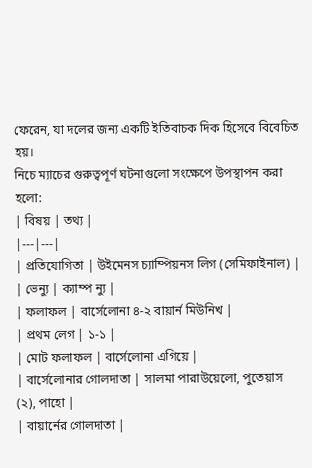ফেরেন, যা দলের জন্য একটি ইতিবাচক দিক হিসেবে বিবেচিত হয়।
নিচে ম্যাচের গুরুত্বপূর্ণ ঘটনাগুলো সংক্ষেপে উপস্থাপন করা হলো:
| বিষয় | তথ্য |
|---|---|
| প্রতিযোগিতা | উইমেনস চ্যাম্পিয়নস লিগ (সেমিফাইনাল) |
| ভেন্যু | ক্যাম্প ন্যু |
| ফলাফল | বার্সেলোনা ৪-২ বায়ার্ন মিউনিখ |
| প্রথম লেগ | ১-১ |
| মোট ফলাফল | বার্সেলোনা এগিয়ে |
| বার্সেলোনার গোলদাতা | সালমা পারাউয়েলো, পুতেয়াস (২), পাহো |
| বায়ার্নের গোলদাতা |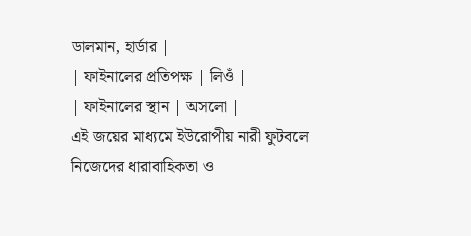ডালমান, হার্ডার |
| ফাইনালের প্রতিপক্ষ | লিওঁ |
| ফাইনালের স্থান | অসলো |
এই জয়ের মাধ্যমে ইউরোপীয় নারী ফুটবলে নিজেদের ধারাবাহিকতা ও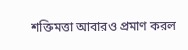শক্তিমত্তা আবারও প্রমাণ করল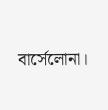বার্সেলোনা।